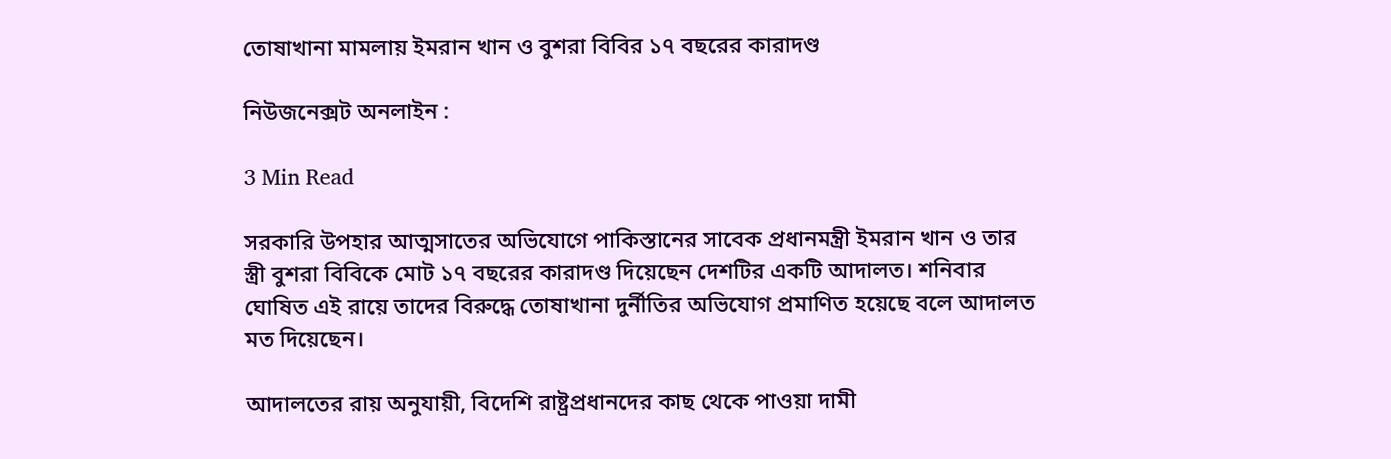তোষাখানা মামলায় ইমরান খান ও বুশরা বিবির ১৭ বছরের কারাদণ্ড

নিউজনেক্সট অনলাইন :

3 Min Read

সরকারি উপহার আত্মসাতের অভিযোগে পাকিস্তানের সাবেক প্রধানমন্ত্রী ইমরান খান ও তার স্ত্রী বুশরা বিবিকে মোট ১৭ বছরের কারাদণ্ড দিয়েছেন দেশটির একটি আদালত। শনিবার ঘোষিত এই রায়ে তাদের বিরুদ্ধে তোষাখানা দুর্নীতির অভিযোগ প্রমাণিত হয়েছে বলে আদালত মত দিয়েছেন।

আদালতের রায় অনুযায়ী, বিদেশি রাষ্ট্রপ্রধানদের কাছ থেকে পাওয়া দামী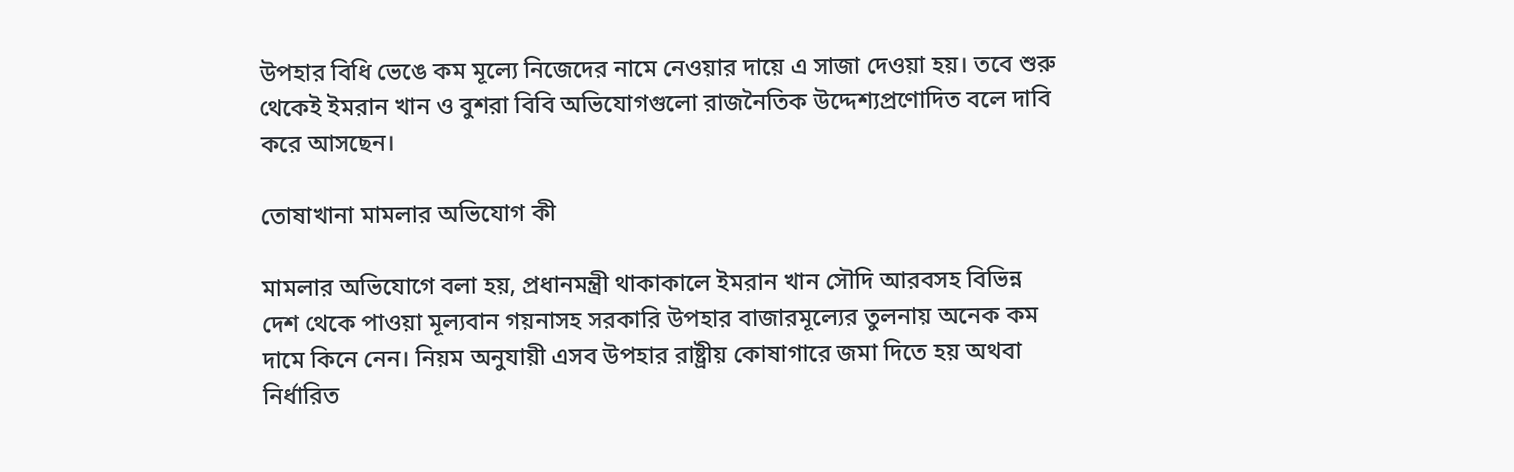উপহার বিধি ভেঙে কম মূল্যে নিজেদের নামে নেওয়ার দায়ে এ সাজা দেওয়া হয়। তবে শুরু থেকেই ইমরান খান ও বুশরা বিবি অভিযোগগুলো রাজনৈতিক উদ্দেশ্যপ্রণোদিত বলে দাবি করে আসছেন।

তোষাখানা মামলার অভিযোগ কী

মামলার অভিযোগে বলা হয়, প্রধানমন্ত্রী থাকাকালে ইমরান খান সৌদি আরবসহ বিভিন্ন দেশ থেকে পাওয়া মূল্যবান গয়নাসহ সরকারি উপহার বাজারমূল্যের তুলনায় অনেক কম দামে কিনে নেন। নিয়ম অনুযায়ী এসব উপহার রাষ্ট্রীয় কোষাগারে জমা দিতে হয় অথবা নির্ধারিত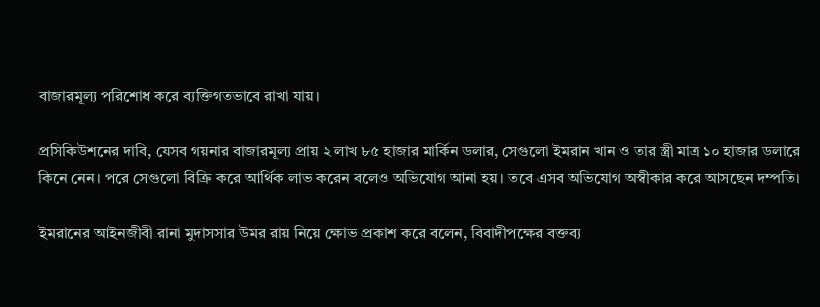বাজারমূল্য পরিশোধ করে ব্যক্তিগতভাবে রাখা যায়।

প্রসিকিউশনের দাবি, যেসব গয়নার বাজারমূল্য প্রায় ২ লাখ ৮৫ হাজার মার্কিন ডলার, সেগুলো ইমরান খান ও তার স্ত্রী মাত্র ১০ হাজার ডলারে কিনে নেন। পরে সেগুলো বিক্রি করে আর্থিক লাভ করেন বলেও অভিযোগ আনা হয়। তবে এসব অভিযোগ অস্বীকার করে আসছেন দম্পতি।

ইমরানের আইনজীবী রানা মুদাসসার উমর রায় নিয়ে ক্ষোভ প্রকাশ করে বলেন, বিবাদীপক্ষের বক্তব্য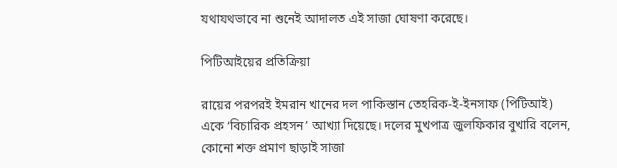যথাযথভাবে না শুনেই আদালত এই সাজা ঘোষণা করেছে।

পিটিআইয়ের প্রতিক্রিয়া

রায়ের পরপরই ইমরান খানের দল পাকিস্তান তেহরিক-ই-ইনসাফ (পিটিআই) একে ‘বিচারিক প্রহসন’ আখ্যা দিয়েছে। দলের মুখপাত্র জুলফিকার বুখারি বলেন, কোনো শক্ত প্রমাণ ছাড়াই সাজা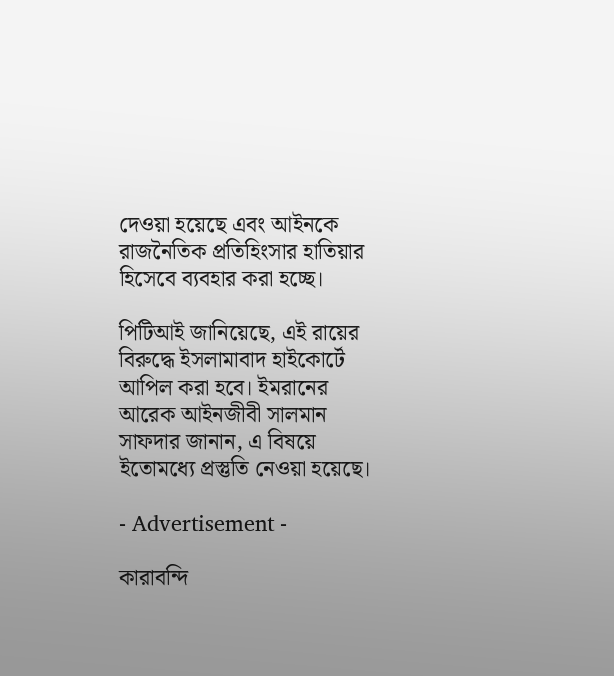দেওয়া হয়েছে এবং আইনকে রাজনৈতিক প্রতিহিংসার হাতিয়ার হিসেবে ব্যবহার করা হচ্ছে।

পিটিআই জানিয়েছে, এই রায়ের বিরুদ্ধে ইসলামাবাদ হাইকোর্টে আপিল করা হবে। ইমরানের আরেক আইনজীবী সালমান সাফদার জানান, এ বিষয়ে ইতোমধ্যে প্রস্তুতি নেওয়া হয়েছে।

- Advertisement -

কারাবন্দি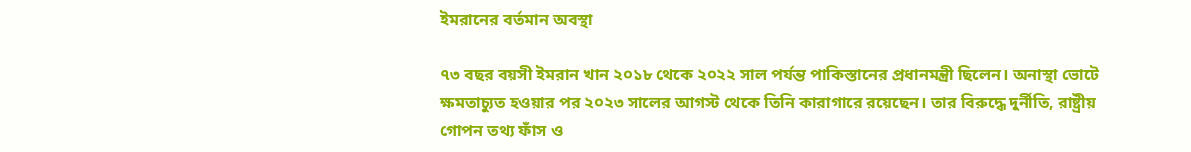ইমরানের বর্তমান অবস্থা

৭৩ বছর বয়সী ইমরান খান ২০১৮ থেকে ২০২২ সাল পর্যন্ত পাকিস্তানের প্রধানমন্ত্রী ছিলেন। অনাস্থা ভোটে ক্ষমতাচ্যুত হওয়ার পর ২০২৩ সালের আগস্ট থেকে তিনি কারাগারে রয়েছেন। তার বিরুদ্ধে দুর্নীতি, রাষ্ট্রীয় গোপন তথ্য ফাঁস ও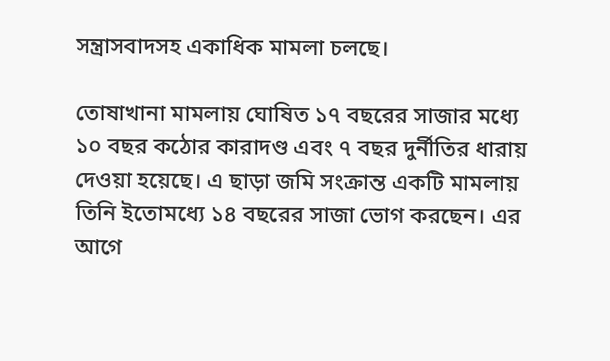সন্ত্রাসবাদসহ একাধিক মামলা চলছে।

তোষাখানা মামলায় ঘোষিত ১৭ বছরের সাজার মধ্যে ১০ বছর কঠোর কারাদণ্ড এবং ৭ বছর দুর্নীতির ধারায় দেওয়া হয়েছে। এ ছাড়া জমি সংক্রান্ত একটি মামলায় তিনি ইতোমধ্যে ১৪ বছরের সাজা ভোগ করছেন। এর আগে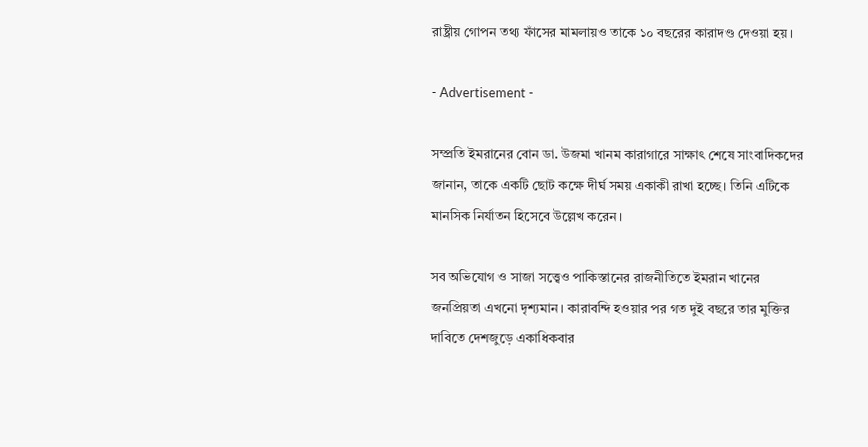রাষ্ট্রীয় গোপন তথ্য ফাঁসের মামলায়ও তাকে ১০ বছরের কারাদণ্ড দেওয়া হয়।

- Advertisement -

সম্প্রতি ইমরানের বোন ডা. উজমা খানম কারাগারে সাক্ষাৎ শেষে সাংবাদিকদের জানান, তাকে একটি ছোট কক্ষে দীর্ঘ সময় একাকী রাখা হচ্ছে। তিনি এটিকে মানসিক নির্যাতন হিসেবে উল্লেখ করেন।

সব অভিযোগ ও সাজা সত্ত্বেও পাকিস্তানের রাজনীতিতে ইমরান খানের জনপ্রিয়তা এখনো দৃশ্যমান। কারাবন্দি হওয়ার পর গত দুই বছরে তার মুক্তির দাবিতে দেশজুড়ে একাধিকবার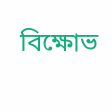বিক্ষোভ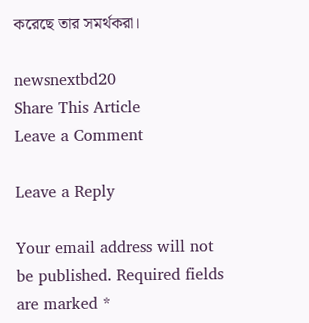করেছে তার সমর্থকরা।

newsnextbd20
Share This Article
Leave a Comment

Leave a Reply

Your email address will not be published. Required fields are marked *